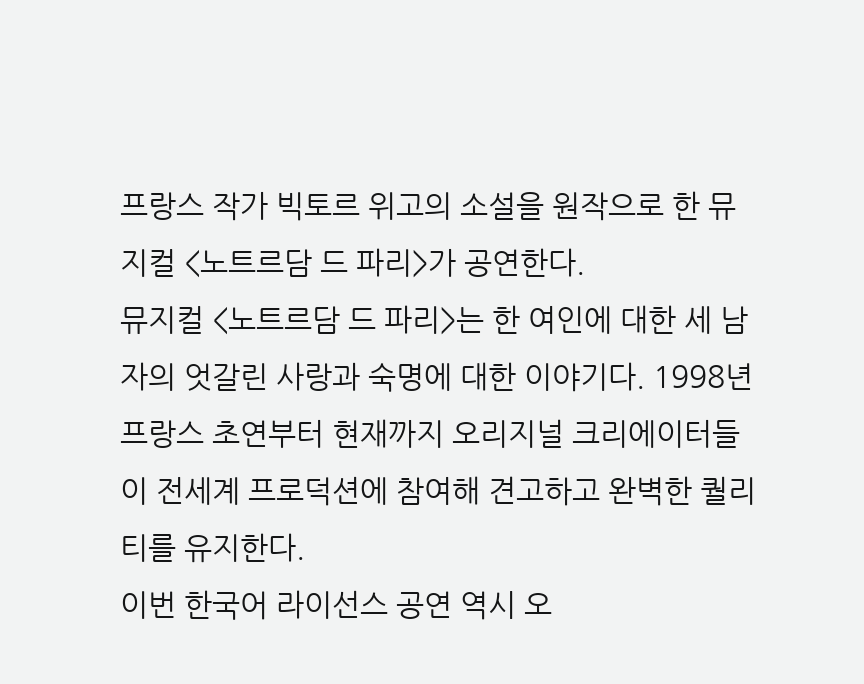프랑스 작가 빅토르 위고의 소설을 원작으로 한 뮤지컬 <노트르담 드 파리>가 공연한다.
뮤지컬 <노트르담 드 파리>는 한 여인에 대한 세 남자의 엇갈린 사랑과 숙명에 대한 이야기다. 1998년 프랑스 초연부터 현재까지 오리지널 크리에이터들이 전세계 프로덕션에 참여해 견고하고 완벽한 퀄리티를 유지한다.
이번 한국어 라이선스 공연 역시 오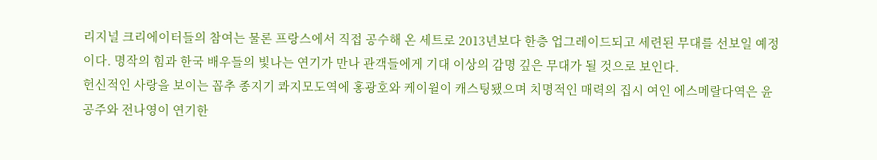리지널 크리에이터들의 참여는 물론 프랑스에서 직접 공수해 온 세트로 2013년보다 한층 업그레이드되고 세련된 무대를 선보일 예정이다. 명작의 힘과 한국 배우들의 빛나는 연기가 만나 관객들에게 기대 이상의 감명 깊은 무대가 될 것으로 보인다.
헌신적인 사랑을 보이는 꼽추 종지기 콰지모도역에 홍광호와 케이윌이 캐스팅됐으며 치명적인 매력의 집시 여인 에스메랄다역은 윤공주와 전나영이 연기한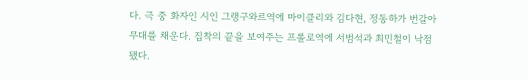다. 극 중 화자인 시인 그랭구와르역에 마이클리와 김다현, 정동하가 번갈아 무대를 채운다. 집착의 끝을 보여주는 프롤로역에 서범석과 최민철이 낙점됐다.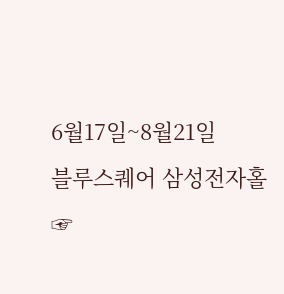6월17일~8월21일
블루스퀘어 삼성전자홀
☞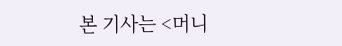본 기사는 <머니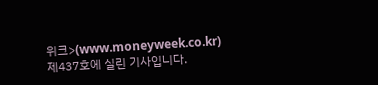위크>(www.moneyweek.co.kr) 제437호에 실린 기사입니다.